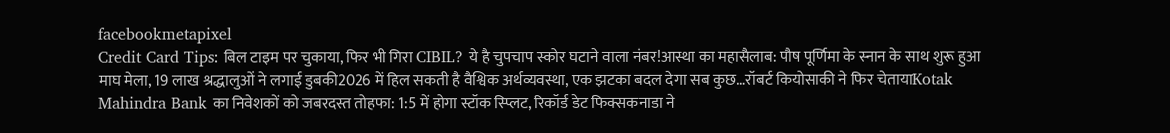facebookmetapixel
Credit Card Tips: बिल टाइम पर चुकाया, फिर भी गिरा CIBIL? ये है चुपचाप स्कोर घटाने वाला नंबर!आस्था का महासैलाब: पौष पूर्णिमा के स्नान के साथ शुरू हुआ माघ मेला, 19 लाख श्रद्धालुओं ने लगाई डुबकी2026 में हिल सकती है वैश्विक अर्थव्यवस्था, एक झटका बदल देगा सब कुछ…रॉबर्ट कियोसाकी ने फिर चेतायाKotak Mahindra Bank का निवेशकों को जबरदस्त तोहफा: 1:5 में होगा स्टॉक स्प्लिट, रिकॉर्ड डेट फिक्सकनाडा ने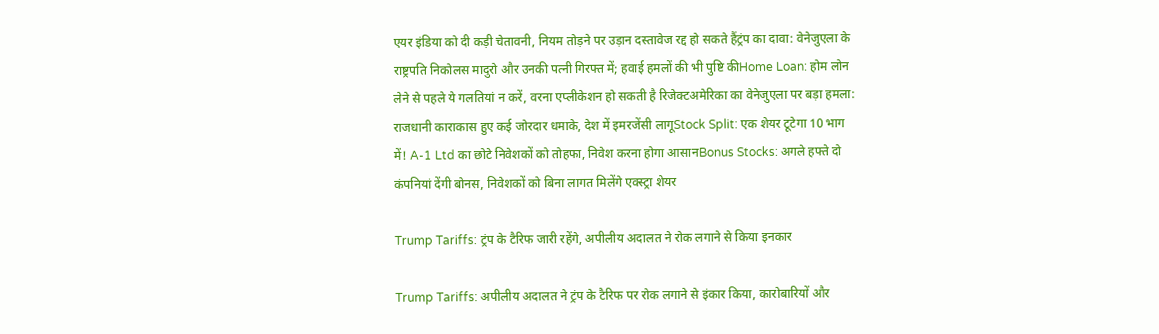एयर इंडिया को दी कड़ी चेतावनी, नियम तोड़ने पर उड़ान दस्तावेज रद्द हो सकते हैंट्रंप का दावा: वेनेजुएला के राष्ट्रपति निकोलस मादुरो और उनकी पत्नी गिरफ्त में; हवाई हमलों की भी पुष्टि कीHome Loan: होम लोन लेने से पहले ये गलतियां न करें, वरना एप्लीकेशन हो सकती है रिजेक्टअमेरिका का वेनेजुएला पर बड़ा हमला: राजधानी काराकास हुए कई जोरदार धमाके, देश में इमरजेंसी लागूStock Split: एक शेयर टूटेगा 10 भाग में! A-1 Ltd का छोटे निवेशकों को तोहफा, निवेश करना होगा आसानBonus Stocks: अगले हफ्ते दो कंपनियां देंगी बोनस, निवेशकों को बिना लागत मिलेंगे एक्स्ट्रा शेयर

Trump Tariffs: ट्रंप के टैरिफ जारी रहेंगे, अपीलीय अदालत ने रोक लगाने से किया इनकार

Trump Tariffs: अपीलीय अदालत ने ट्रंप के टैरिफ पर रोक लगाने से इंकार किया, कारोबारियों और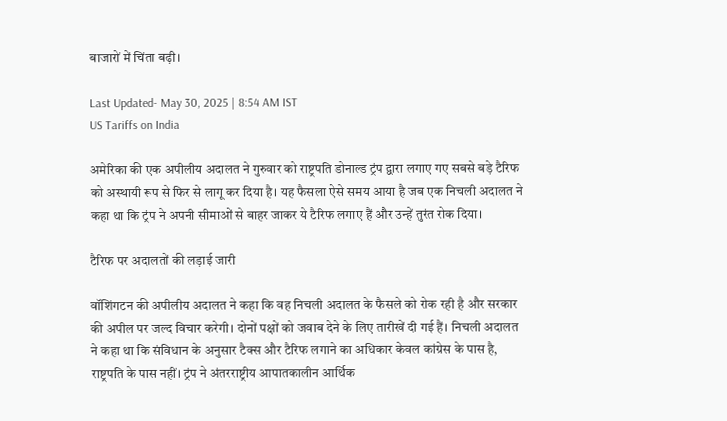बाजारों में चिंता बढ़ी।

Last Updated- May 30, 2025 | 8:54 AM IST
US Tariffs on India

अमेरिका की एक अपीलीय अदालत ने गुरुवार को राष्ट्रपति डोनाल्ड ट्रंप द्वारा लगाए गए सबसे बड़े टैरिफ को अस्थायी रूप से फिर से लागू कर दिया है। यह फैसला ऐसे समय आया है जब एक निचली अदालत ने कहा था कि ट्रंप ने अपनी सीमाओं से बाहर जाकर ये टैरिफ लगाए हैं और उन्हें तुरंत रोक दिया।

टैरिफ पर अदालतों की लड़ाई जारी

वॉशिंगटन की अपीलीय अदालत ने कहा कि वह निचली अदालत के फैसले को रोक रही है और सरकार की अपील पर जल्द विचार करेगी। दोनों पक्षों को जवाब देने के लिए तारीखें दी गई हैं। निचली अदालत ने कहा था कि संविधान के अनुसार टैक्स और टैरिफ लगाने का अधिकार केवल कांग्रेस के पास है, राष्ट्रपति के पास नहीं। ट्रंप ने अंतरराष्ट्रीय आपातकालीन आर्थिक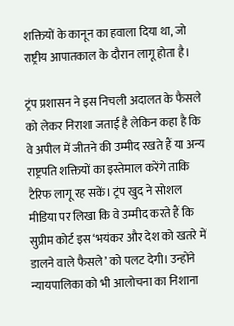शक्तियों के कानून का हवाला दिया था, जो राष्ट्रीय आपातकाल के दौरान लागू होता है।

ट्रंप प्रशासन ने इस निचली अदालत के फैसले को लेकर निराशा जताई है लेकिन कहा है कि वे अपील में जीतने की उम्मीद रखते हैं या अन्य राष्ट्रपति शक्तियों का इस्तेमाल करेंगे ताकि टैरिफ लागू रह सकें। ट्रंप खुद ने सोशल मीडिया पर लिखा कि वे उम्मीद करते हैं कि सुप्रीम कोर्ट इस ‘भयंकर और देश को खतरे में डालने वाले फैसले’ को पलट देगी। उन्होंने न्यायपालिका को भी आलोचना का निशाना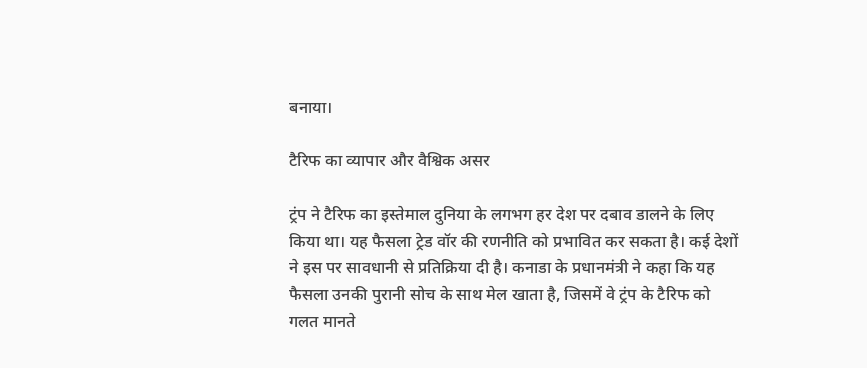बनाया।

टैरिफ का व्यापार और वैश्विक असर

ट्रंप ने टैरिफ का इस्तेमाल दुनिया के लगभग हर देश पर दबाव डालने के लिए किया था। यह फैसला ट्रेड वॉर की रणनीति को प्रभावित कर सकता है। कई देशों ने इस पर सावधानी से प्रतिक्रिया दी है। कनाडा के प्रधानमंत्री ने कहा कि यह फैसला उनकी पुरानी सोच के साथ मेल खाता है, जिसमें वे ट्रंप के टैरिफ को गलत मानते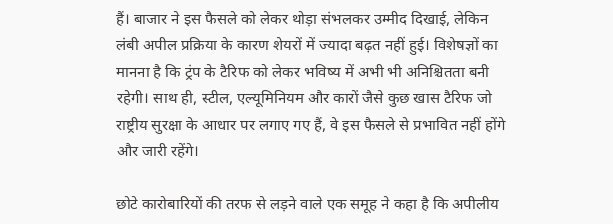हैं। बाजार ने इस फैसले को लेकर थोड़ा संभलकर उम्मीद दिखाई, लेकिन लंबी अपील प्रक्रिया के कारण शेयरों में ज्यादा बढ़त नहीं हुई। विशेषज्ञों का मानना है कि ट्रंप के टैरिफ को लेकर भविष्य में अभी भी अनिश्चितता बनी रहेगी। साथ ही, स्टील, एल्यूमिनियम और कारों जैसे कुछ खास टैरिफ जो राष्ट्रीय सुरक्षा के आधार पर लगाए गए हैं, वे इस फैसले से प्रभावित नहीं होंगे और जारी रहेंगे।

छोटे कारोबारियों की तरफ से लड़ने वाले एक समूह ने कहा है कि अपीलीय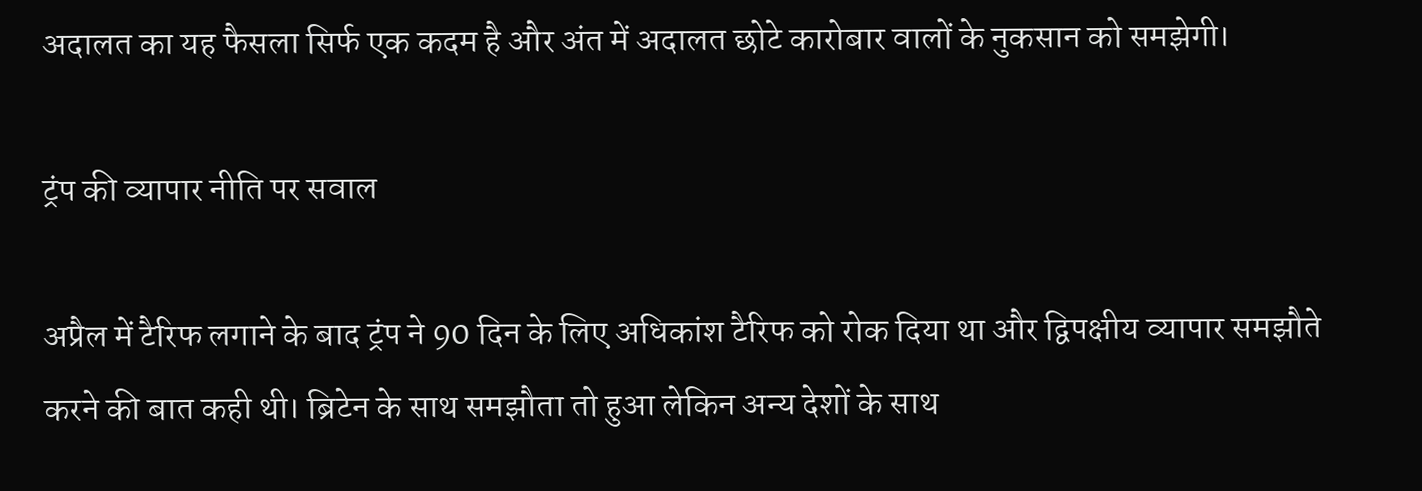अदालत का यह फैसला सिर्फ एक कदम है और अंत में अदालत छोटे कारोबार वालों के नुकसान को समझेगी।

ट्रंप की व्यापार नीति पर सवाल

अप्रैल में टैरिफ लगाने के बाद ट्रंप ने 90 दिन के लिए अधिकांश टैरिफ को रोक दिया था और द्विपक्षीय व्यापार समझौते करने की बात कही थी। ब्रिटेन के साथ समझौता तो हुआ लेकिन अन्य देशों के साथ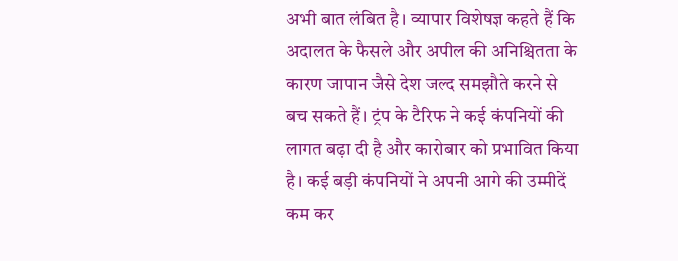अभी बात लंबित है। व्यापार विशेषज्ञ कहते हैं कि अदालत के फैसले और अपील की अनिश्चितता के कारण जापान जैसे देश जल्द समझौते करने से बच सकते हैं। ट्रंप के टैरिफ ने कई कंपनियों की लागत बढ़ा दी है और कारोबार को प्रभावित किया है। कई बड़ी कंपनियों ने अपनी आगे की उम्मीदें कम कर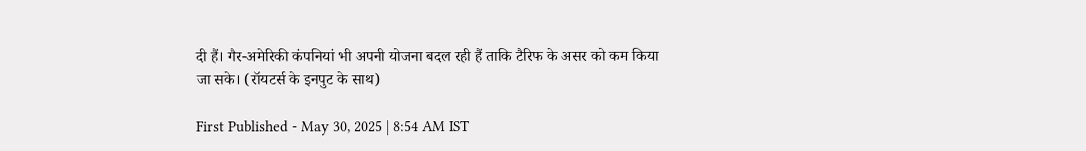दी हैं। गैर-अमेरिकी कंपनियां भी अपनी योजना बदल रही हैं ताकि टैरिफ के असर को कम किया जा सके। (रॉयटर्स के इनपुट के साथ)

First Published - May 30, 2025 | 8:54 AM IST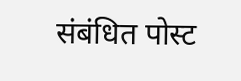संबंधित पोस्ट